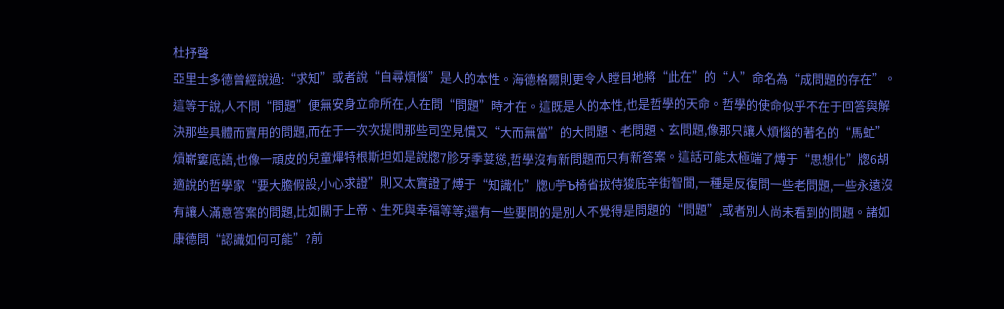杜抒聲
亞里士多德曾經說過:“求知”或者說“自尋煩惱”是人的本性。海德格爾則更令人瞠目地將“此在”的“人”命名為“成問題的存在”。這等于說,人不問“問題”便無安身立命所在,人在問“問題”時才在。這既是人的本性,也是哲學的天命。哲學的使命似乎不在于回答與解決那些具體而實用的問題,而在于一次次提問那些司空見慣又“大而無當”的大問題、老問題、玄問題,像那只讓人煩惱的著名的“馬虻”熕嶄窶底語,也像一頑皮的兒童熚特根斯坦如是說牎7胗牙季荽慫,哲學沒有新問題而只有新答案。這話可能太極端了煿于“思想化”牎6胡適說的哲學家“要大膽假設,小心求證”則又太實證了煿于“知識化”牎U苧Ъ椅省拔侍狻庇辛街智閬,一種是反復問一些老問題,一些永遠沒有讓人滿意答案的問題,比如關于上帝、生死與幸福等等;還有一些要問的是別人不覺得是問題的“問題”,或者別人尚未看到的問題。諸如康德問“認識如何可能”?前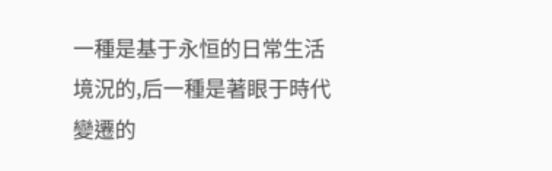一種是基于永恒的日常生活境況的,后一種是著眼于時代變遷的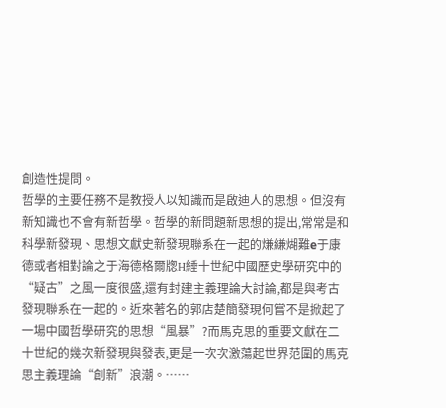創造性提問。
哲學的主要任務不是教授人以知識而是啟迪人的思想。但沒有新知識也不會有新哲學。哲學的新問題新思想的提出,常常是和科學新發現、思想文獻史新發現聯系在一起的熑縑煳難е于康德或者相對論之于海德格爾牎H綞十世紀中國歷史學研究中的“疑古”之風一度很盛,還有封建主義理論大討論,都是與考古發現聯系在一起的。近來著名的郭店楚簡發現何嘗不是掀起了一場中國哲學研究的思想“風暴”?而馬克思的重要文獻在二十世紀的幾次新發現與發表,更是一次次激蕩起世界范圍的馬克思主義理論“創新”浪潮。……